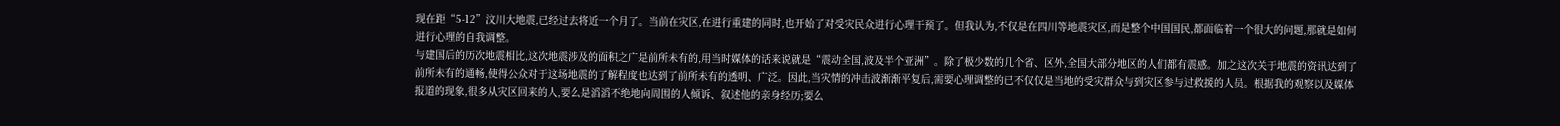现在距“5-12”汶川大地震,已经过去将近一个月了。当前在灾区,在进行重建的同时,也开始了对受灾民众进行心理干预了。但我认为,不仅是在四川等地震灾区,而是整个中国国民,都面临着一个很大的问题,那就是如何进行心理的自我调整。
与建国后的历次地震相比,这次地震涉及的面积之广是前所未有的,用当时媒体的话来说就是“震动全国,波及半个亚洲”。除了极少数的几个省、区外,全国大部分地区的人们都有震感。加之这次关于地震的资讯达到了前所未有的通畅,使得公众对于这场地震的了解程度也达到了前所未有的透明、广泛。因此,当灾情的冲击波渐渐平复后,需要心理调整的已不仅仅是当地的受灾群众与到灾区参与过救援的人员。根据我的观察以及媒体报道的现象,很多从灾区回来的人,要么是滔滔不绝地向周围的人倾诉、叙述他的亲身经历;要么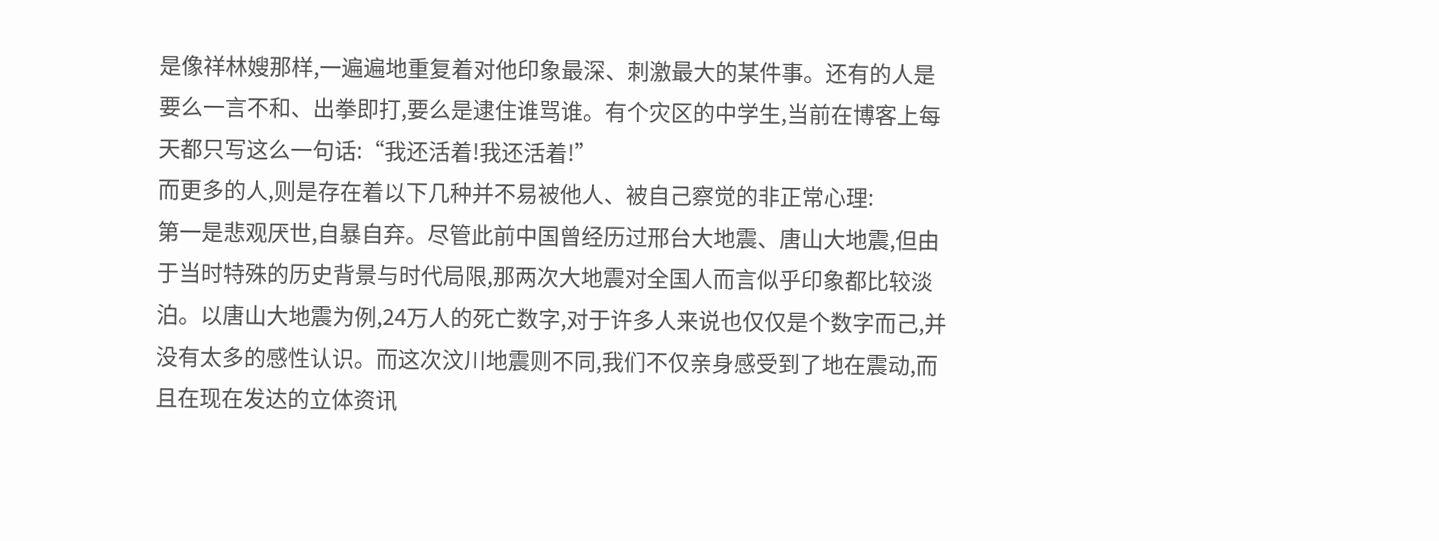是像祥林嫂那样,一遍遍地重复着对他印象最深、刺激最大的某件事。还有的人是要么一言不和、出拳即打,要么是逮住谁骂谁。有个灾区的中学生,当前在博客上每天都只写这么一句话:“我还活着!我还活着!”
而更多的人,则是存在着以下几种并不易被他人、被自己察觉的非正常心理:
第一是悲观厌世,自暴自弃。尽管此前中国曾经历过邢台大地震、唐山大地震,但由于当时特殊的历史背景与时代局限,那两次大地震对全国人而言似乎印象都比较淡泊。以唐山大地震为例,24万人的死亡数字,对于许多人来说也仅仅是个数字而己,并没有太多的感性认识。而这次汶川地震则不同,我们不仅亲身感受到了地在震动,而且在现在发达的立体资讯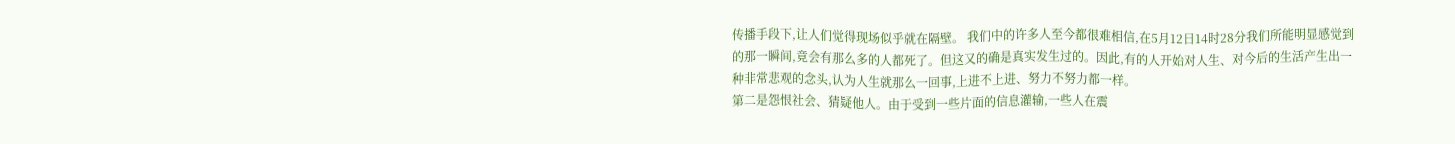传播手段下,让人们觉得现场似乎就在隔壁。 我们中的许多人至今都很难相信,在5月12日14时28分我们所能明显感觉到的那一瞬间,竟会有那么多的人都死了。但这又的确是真实发生过的。因此,有的人开始对人生、对今后的生活产生出一种非常悲观的念头,认为人生就那么一回事,上进不上进、努力不努力都一样。
第二是怨恨社会、猜疑他人。由于受到一些片面的信息灌输,一些人在震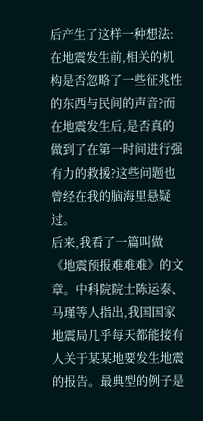后产生了这样一种想法:在地震发生前,相关的机构是否忽略了一些征兆性的东西与民间的声音?而在地震发生后,是否真的做到了在第一时间进行强有力的救援?这些问题也曾经在我的脑海里悬疑过。
后来,我看了一篇叫做《地震预报难难难》的文章。中科院院士陈运泰、马瑾等人指出,我国国家地震局几乎每天都能接有人关于某某地要发生地震的报告。最典型的例子是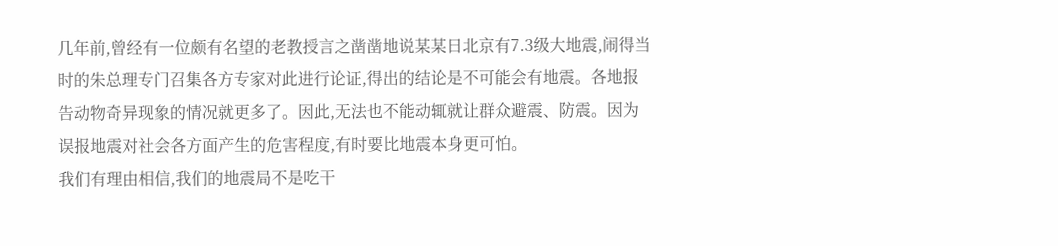几年前,曾经有一位颇有名望的老教授言之凿凿地说某某日北京有7.3级大地震,闹得当时的朱总理专门召集各方专家对此进行论证,得出的结论是不可能会有地震。各地报告动物奇异现象的情况就更多了。因此,无法也不能动辄就让群众避震、防震。因为误报地震对社会各方面产生的危害程度,有时要比地震本身更可怕。
我们有理由相信,我们的地震局不是吃干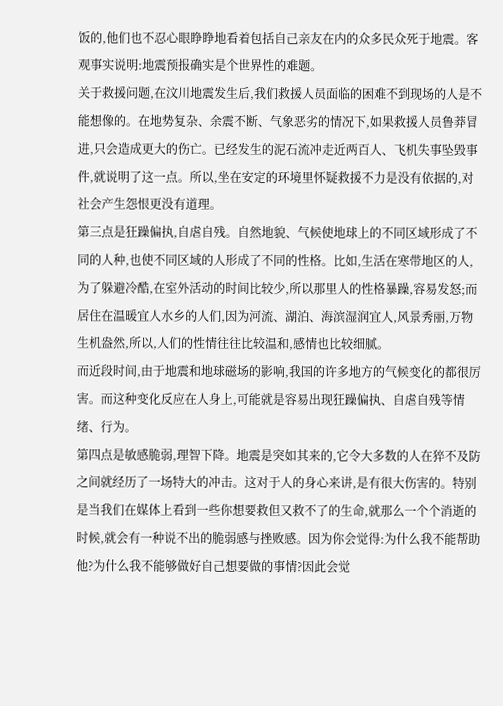饭的,他们也不忍心眼睁睁地看着包括自己亲友在内的众多民众死于地震。客观事实说明:地震预报确实是个世界性的难题。
关于救援问题,在汶川地震发生后,我们救援人员面临的困难不到现场的人是不能想像的。在地势复杂、余震不断、气象恶劣的情况下,如果救援人员鲁莽冒进,只会造成更大的伤亡。已经发生的泥石流冲走近两百人、飞机失事坠毁事件,就说明了这一点。所以,坐在安定的环境里怀疑救援不力是没有依据的,对社会产生怨恨更没有道理。
第三点是狂躁偏执,自虐自残。自然地貌、气候使地球上的不同区域形成了不同的人种,也使不同区域的人形成了不同的性格。比如,生活在寒带地区的人,为了躲避冷酷,在室外活动的时间比较少,所以那里人的性格暴躁,容易发怒;而居住在温暖宜人水乡的人们,因为河流、湖泊、海滨湿润宜人,风景秀丽,万物生机盎然,所以,人们的性情往往比较温和,感情也比较细腻。
而近段时间,由于地震和地球磁场的影响,我国的许多地方的气候变化的都很厉害。而这种变化反应在人身上,可能就是容易出现狂躁偏执、自虐自残等情绪、行为。
第四点是敏感脆弱,理智下降。地震是突如其来的,它令大多数的人在猝不及防之间就经历了一场特大的冲击。这对于人的身心来讲,是有很大伤害的。特别是当我们在媒体上看到一些你想要救但又救不了的生命,就那么一个个消逝的时候,就会有一种说不出的脆弱感与挫败感。因为你会觉得:为什么我不能帮助他?为什么我不能够做好自己想要做的事情?因此会觉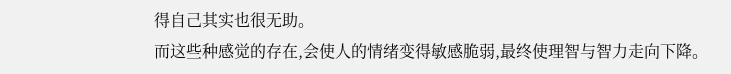得自己其实也很无助。
而这些种感觉的存在,会使人的情绪变得敏感脆弱,最终使理智与智力走向下降。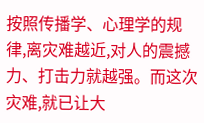按照传播学、心理学的规律,离灾难越近,对人的震撼力、打击力就越强。而这次灾难,就已让大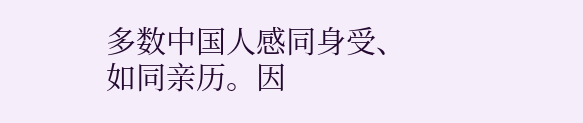多数中国人感同身受、如同亲历。因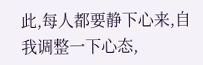此,每人都要静下心来,自我调整一下心态,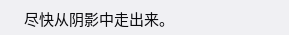尽快从阴影中走出来。